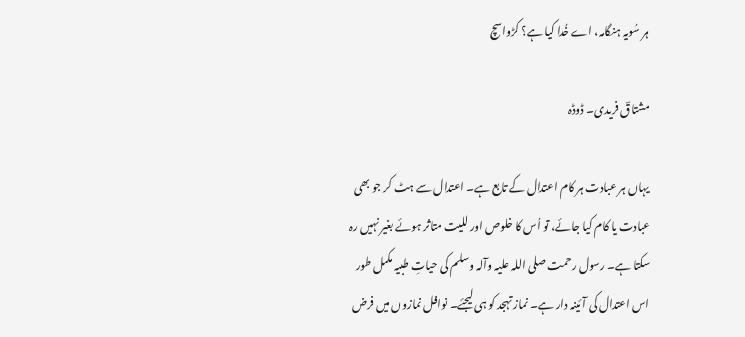ہر سُویہ ہنگامہ، اے خُدا کیا ہے؟ کڑواسچ

مشتاقؔ فریدی۔ ڈوڈہ

یہاں ہر عبادت ہر کام اعتدال کے تابع ہے۔ اعتدال سے ہٹ کر جو بھی عبادت یا کام کیا جائے، تو اُس کا خلوص اور للیت متاثر ہوئے بغیر نہیں رہ سکتا ہے۔ رسول رحمت صلی اللہ علیہ وآلہ وسلم کی حیاتِ طبیہ مکمل طور اس اعتدال کی آئینہ دار ہے۔ نماز تہجد کو ہی لیجئے۔ نوافل نمازوں میں فرض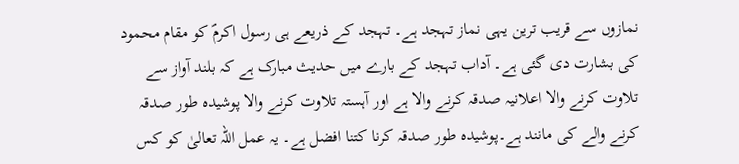نمازوں سے قریب ترین یہی نماز تہجد ہے۔ تہجد کے ذریعے ہی رسول اکرمؐ کو مقام محمود کی بشارت دی گئی ہے۔ آداب تہجد کے بارے میں حدیث مبارک ہے کہ بلند آواز سے تلاوت کرنے والا اعلانیہ صدقہ کرنے والا ہے اور آہستہ تلاوت کرنے والا پوشیدہ طور صدقہ کرنے والے کی مانند ہے۔پوشیدہ طور صدقہ کرنا کتنا افضل ہے۔ یہ عمل اللہ تعالیٰ کو کس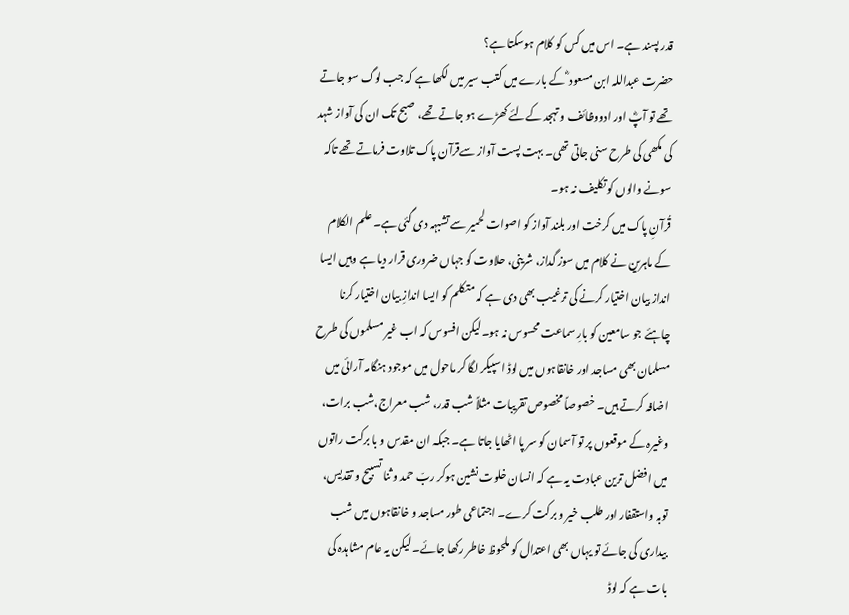قدر پسند ہے۔ اس میں کس کو کلام ہوسکتا ہے؟
حضرت عبداللہ ابن مسعود ؓ کے بارے میں کتب سیر میں لکھا ہے کہ جب لوگ سو جاتے تھے تو آپؓ اور ادووظائف و تہجد کےلئے کھڑے ہو جاتے تھے، صبح تک ان کی آواز شہد کی مکھی کی طرح سنی جاتی تھی۔ بہت پست آواز سےقرآن پاک تلاوت فرماتے تھے تاکہ سونے والوں کو تکلیف نہ ہو۔
قُرآنِ پاک میں کرخت اور بلند آواز کو اصوات لحمیر سے تشبہہ دی گئی ہے۔ علم الکلام کے ماہرین نے کلام میں سوز گداز، شرینی، حلاوت کو جہاں ضروری قرار دیا ہے وہیں ایسا انداز بیان اختیار کرنے کی ترغیب بھی دی ہے کہ متکلم کو ایسا اندازِ بیان اختیار کرنا چاہئے جو سامعین کو بارِ سماعت محسوس نہ ہو۔لیکن افسوس کہ اب غیر مسلموں کی طرح مسلمان بھی مساجد اور خانقاہوں میں لوڈ اسپیکر لگا کر ماحول میں موجود ہنگامہ آرائی میں اضافہ کرتے ہیں۔ خصوصاً مخصوص تقریبات مثلاً شب قدر، شب معراج،شب برات، وغیرہ کے موقعوں پر تو آسمان کو سر پا اٹھایا جاتا ہے۔ جبکہ ان مقدس و با برکت راتوں میں افضل ترین عبادت یہ ہے کہ انسان خلوت نشین ہوکر ربّ حمد و ثنا تسبیح و تقدیس، توبہ واستقفار اور طلب خیر و برکت کرے۔ اجتماعی طور مساجد و خانقاہوں میں شب بیداری کی جائے تو یہاں بھی اعتدال کو ملحوظ خاطر رکھا جائے۔ لیکن یہ عام مشاہدہ کی بات ہے کہ لوڈ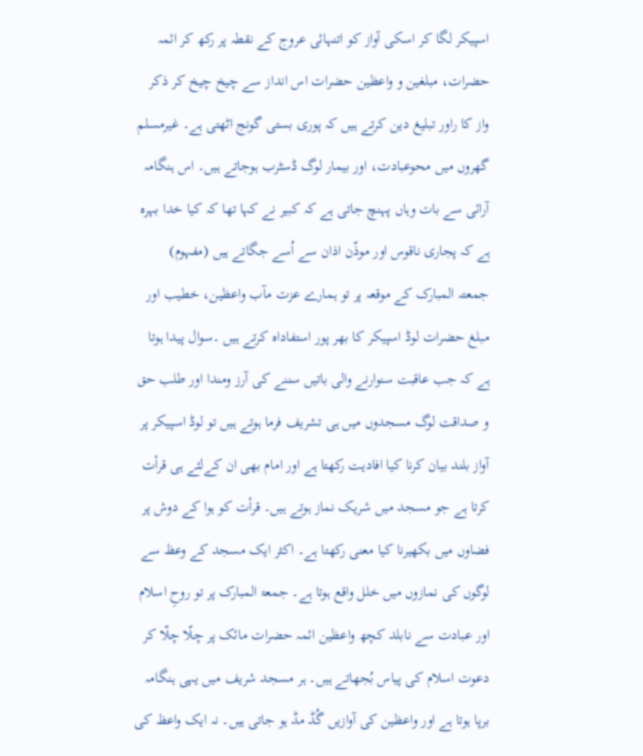اسپیکر لگا کر اسکی آواز کو اتنہائی عروج کے نقطہ پر رکھ کر ائمہ حضرات، مبلغین و واعظین حضرات اس انداز سے چیخ چیخ کر ذکر واز کا راور تبلیغ دین کرتے ہیں کہ پوری بستی گونج اٹھتی ہے۔ غیرمسلم گھروں میں محوعبادت، اور بیمار لوگ ڈسٹرب ہوجاتے ہیں۔ اس ہنگامہ آرائی سے بات وہاں پہنچ جاتی ہے کہ کبیر نے کہا تھا کہ کیا خدا بہرہ ہے کہ پجاری ناقوس اور موذّن اذان سے اُسے جگاتے ہیں (مفہوم)
جمعتہ المبارک کے موقعہ پر تو ہمارے عزت مآب واعظین، خطیب اور مبلغ حضرات لوڈ اسپیکر کا بھر پور استفاداہ کرتے ہیں ۔سوال پیدا ہوتا ہے کہ جب عاقبت سنوارنے والی باتیں سننے کی آرز ومندا اور طلب حق و صداقت لوگ مسجدوں میں ہی تشریف فرما ہوتے ہیں تو لوڈ اسپیکر پر آواز بلند بیان کرنا کیا افادیت رکھتا ہے اور امام بھی ان کےلئے ہی قرأت کرتا ہے جو مسجد میں شریک نماز ہوتے ہیں۔ قرأت کو ہوا کے دوش پر فضاوں میں بکھیرنا کیا معنی رکھتا ہے۔ اکثر ایک مسجد کے وعظ سے لوگوں کی نمازوں میں خلل واقع ہوتا ہے۔ جمعۃ المبارک پر تو روحِ اسلام اور عبادت سے نابلد کچھ واعظین ائمہ حضرات مائک پر چلّا چلّا کر دعوت اسلام کی پیاس بُجھاتے ہیں۔ ہر مسجد شریف میں یہی ہنگامہ برپا ہوتا ہے اور واعظین کی آوازیں گُڈ مڈ ہو جاتی ہیں۔ نہ ایک واعظ کی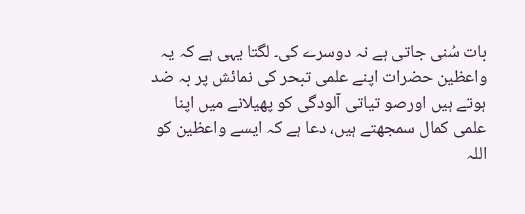بات سُنی جاتی ہے نہ دوسرے کی۔ لگتا یہی ہے کہ یہ واعظین حضرات اپنے علمی تبحر کی نمائش پر بہ ضد ہوتے ہیں اورصو تیاتی آلودگی کو پھیلانے میں اپنا علمی کمال سمجھتے ہیں، دعا ہے کہ ایسے واعظین کو اللہ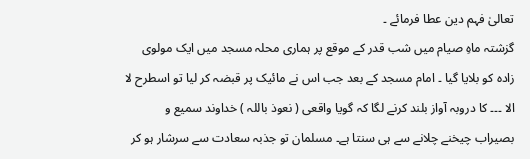تعالیٰ فہم دین عطا فرمائے ۔
گزشتہ ماہِ صیام میں شب قدر کے موقع پر ہماری محلہ مسجد میں ایک مولوی زادہ کو بلایا گیا ۔ امام مسجد کے بعد جب اس نے مائیک پر قبضہ کر لیا تو اسطرح لا الا ۔۔۔ کا دروبہ آواز بلند کرنے لگا کہ گویا واقعی ( نعوذ باللہ ) خداوند سمیع و بصیراب چیخنے چلانے سے ہی سنتا ہے۔ مسلمان تو جذبہ سعادت سے سرشار ہو کر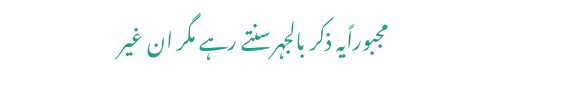مجبوراًیہ ذکر بالجہرسنتے رہے مگر ان غیر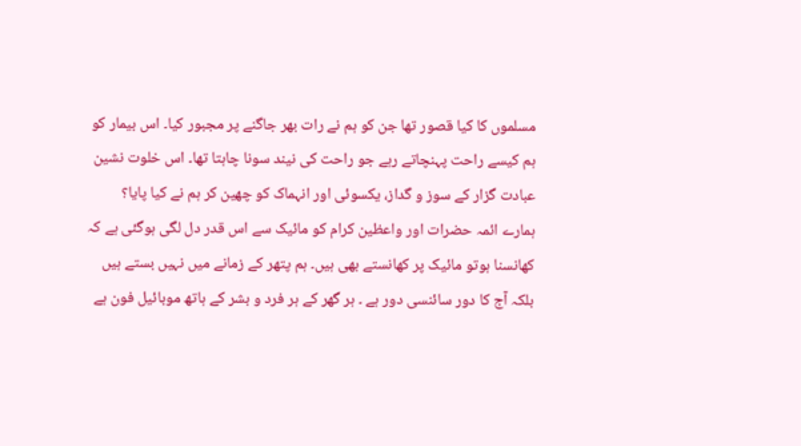مسلموں کا کیا قصور تھا جن کو ہم نے رات بھر جاگنے پر مجبور کیا۔ اس بیمار کو ہم کیسے راحت پہنچاتے رہے جو راحت کی نیند سونا چاہتا تھا۔ اس خلوت نشین عبادت گزار کے سوز و گداز، یکسوئی اور انہماک کو چھین کر ہم نے کیا پایا؟ ہمارے ائمہ حضرات اور واعظین کرام کو مائیک سے اس قدر دل لگی ہوگئی ہے کہ کھانسنا ہوتو مائیک پر کھانستے بھی ہیں۔ ہم پتھر کے زمانے میں نہیں بستے ہیں بلکہ آج کا دور سائنسی دور ہے ۔ ہر گھر کے ہر فرد و بشر کے ہاتھ موبائیل فون ہے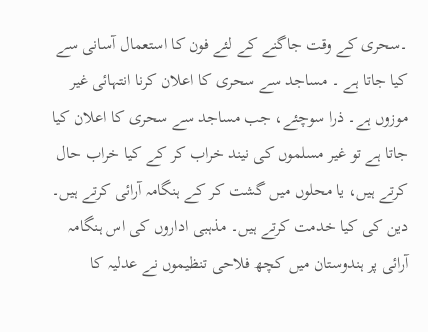۔سحری کے وقت جاگنے کے لئے فون کا استعمال آسانی سے کیا جاتا ہے ۔ مساجد سے سحری کا اعلان کرنا انتہائی غیر موزوں ہے۔ ذرا سوچئے، جب مساجد سے سحری کا اعلان کیا جاتا ہے تو غیر مسلموں کی نیند خراب کر کے کیا خراب حال کرتے ہیں، یا محلوں میں گشت کر کے ہنگامہ آرائی کرتے ہیں۔ دین کی کیا خدمت کرتے ہیں۔ مذہبی اداروں کی اس ہنگامہ آرائی پر ہندوستان میں کچھ فلاحی تنظیموں نے عدلیہ کا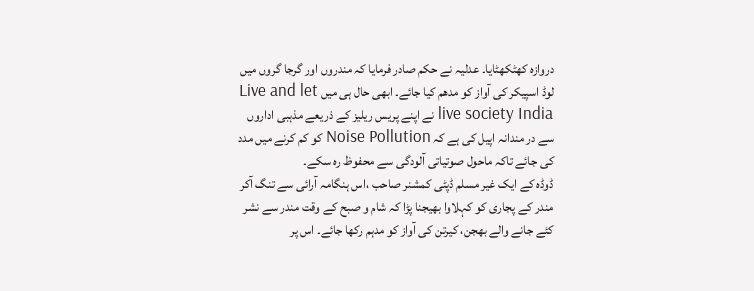دروازہ کھٹکھٹایا۔ عدلیہ نے حکم صادر فرمایا کہ مندروں اور گرجا گروں میں لوڈ اسپیکر کی آواز کو مدھم کیا جائے۔ ابھی حال ہی میں Live and let live society India نے اپنے پریس ریلیز کے ذریعے مذہبی اداروں سے در مندانہ اپیل کی ہے کہ Noise Pollution کو کم کرنے میں مدد کی جائے تاکہ ماحول صوتیاتی آلودگی سے محفوظ رہ سکے۔
ڈوڈہ کے ایک غیر مسلم ڈپٹی کمشنر صاحب ،اس ہنگامہ آرائی سے تنگ آکر مندر کے پجاری کو کہلاوا بھیجنا پڑا کہ شام و صبح کے وقت مندر سے نشر کئے جانے والے بھجن، کیرتن کی آواز کو مدہم رکھا جائے۔ اس پر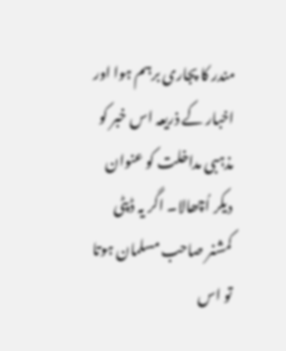مندر کا پجاری برہم ہوا اور اخبار کے ذریعہ اس خبر کو مذہبی مداخلت کو عنوان دیکر اُچھالا۔ اگر یہ ڈپٹی کمشنر صاحب مسلمان ہوتا تو اس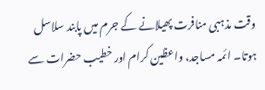وقت مذہبی منافرت پھیلانے کے جرم میں پابند سلاسل ہوتا۔ ائمہ مساجد، واعظین کرام اور خطیب حضرات سے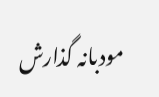مودبانہ گذارش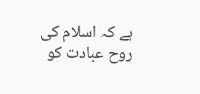ہے کہ اسلام کی روح عبادت کو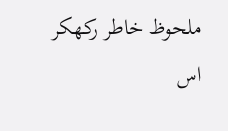ملحوظ خاطر رکھکر اس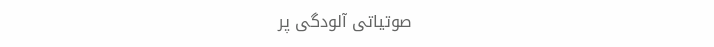صوتیاتی آلودگی پر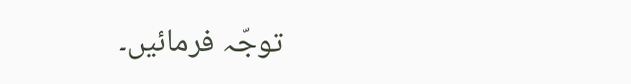توجّہ فرمائیں۔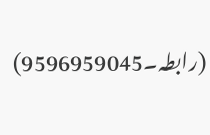(رابطہ۔9596959045)